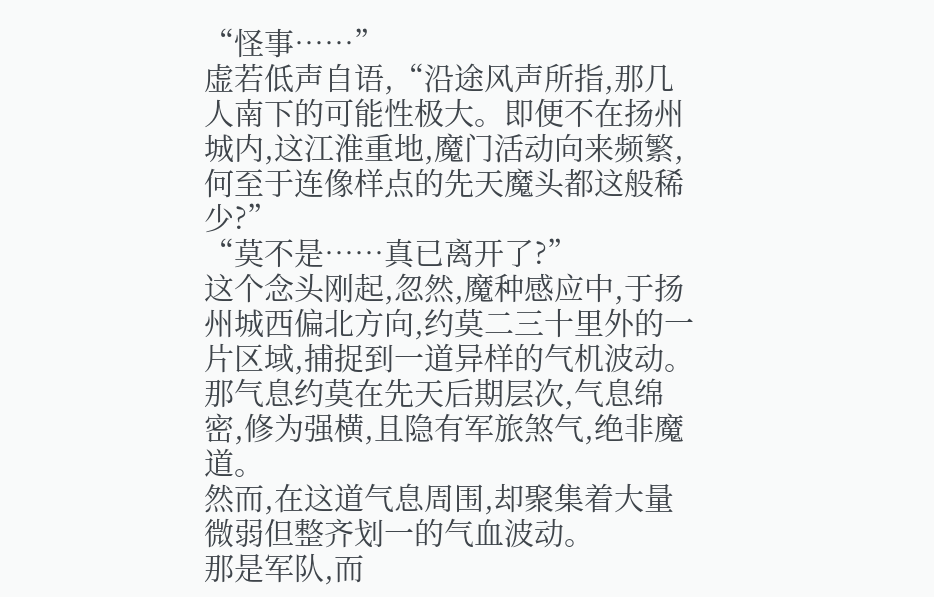“怪事……”
虚若低声自语,“沿途风声所指,那几人南下的可能性极大。即便不在扬州城内,这江淮重地,魔门活动向来频繁,何至于连像样点的先天魔头都这般稀少?”
“莫不是……真已离开了?”
这个念头刚起,忽然,魔种感应中,于扬州城西偏北方向,约莫二三十里外的一片区域,捕捉到一道异样的气机波动。
那气息约莫在先天后期层次,气息绵密,修为强横,且隐有军旅煞气,绝非魔道。
然而,在这道气息周围,却聚集着大量微弱但整齐划一的气血波动。
那是军队,而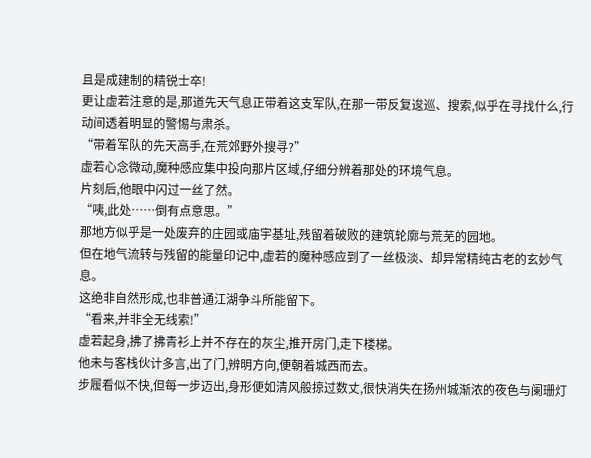且是成建制的精锐士卒!
更让虚若注意的是,那道先天气息正带着这支军队,在那一带反复逡巡、搜索,似乎在寻找什么,行动间透着明显的警惕与肃杀。
“带着军队的先天高手,在荒郊野外搜寻?”
虚若心念微动,魔种感应集中投向那片区域,仔细分辨着那处的环境气息。
片刻后,他眼中闪过一丝了然。
“咦,此处……倒有点意思。”
那地方似乎是一处废弃的庄园或庙宇基址,残留着破败的建筑轮廓与荒芜的园地。
但在地气流转与残留的能量印记中,虚若的魔种感应到了一丝极淡、却异常精纯古老的玄妙气息。
这绝非自然形成,也非普通江湖争斗所能留下。
“看来,并非全无线索!”
虚若起身,拂了拂青衫上并不存在的灰尘,推开房门,走下楼梯。
他未与客栈伙计多言,出了门,辨明方向,便朝着城西而去。
步履看似不快,但每一步迈出,身形便如清风般掠过数丈,很快消失在扬州城渐浓的夜色与阑珊灯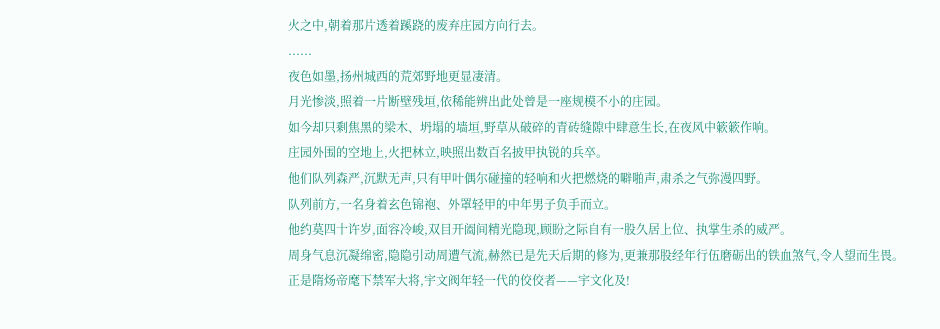火之中,朝着那片透着蹊跷的废弃庄园方向行去。
......
夜色如墨,扬州城西的荒郊野地更显凄清。
月光惨淡,照着一片断壁残垣,依稀能辨出此处曾是一座规模不小的庄园。
如今却只剩焦黑的梁木、坍塌的墙垣,野草从破碎的青砖缝隙中肆意生长,在夜风中簌簌作响。
庄园外围的空地上,火把林立,映照出数百名披甲执锐的兵卒。
他们队列森严,沉默无声,只有甲叶偶尔碰撞的轻响和火把燃烧的噼啪声,肃杀之气弥漫四野。
队列前方,一名身着玄色锦袍、外罩轻甲的中年男子负手而立。
他约莫四十许岁,面容冷峻,双目开阖间精光隐现,顾盼之际自有一股久居上位、执掌生杀的威严。
周身气息沉凝绵密,隐隐引动周遭气流,赫然已是先天后期的修为,更兼那股经年行伍磨砺出的铁血煞气,令人望而生畏。
正是隋炀帝麾下禁军大将,宇文阀年轻一代的佼佼者——宇文化及!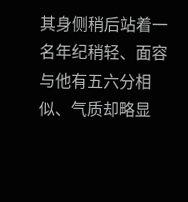其身侧稍后站着一名年纪稍轻、面容与他有五六分相似、气质却略显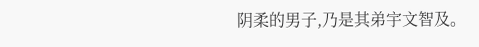阴柔的男子,乃是其弟宇文智及。